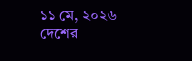১১ মে, ২০২৬
দেশের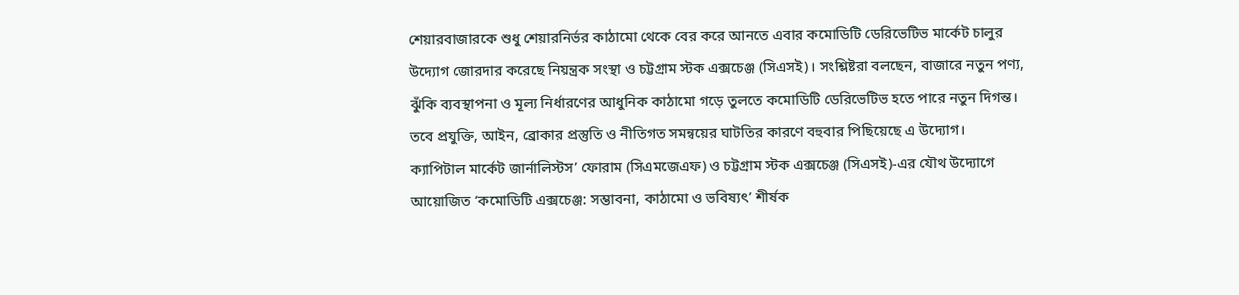শেয়ারবাজারকে শুধু শেয়ারনির্ভর কাঠামো থেকে বের করে আনতে এবার কমোডিটি ডেরিভেটিভ মার্কেট চালুর উদ্যোগ জোরদার করেছে নিয়ন্ত্রক সংস্থা ও চট্টগ্রাম স্টক এক্সচেঞ্জ (সিএসই)। সংশ্লিষ্টরা বলছেন, বাজারে নতুন পণ্য, ঝুঁকি ব্যবস্থাপনা ও মূল্য নির্ধারণের আধুনিক কাঠামো গড়ে তুলতে কমোডিটি ডেরিভেটিভ হতে পারে নতুন দিগন্ত। তবে প্রযুক্তি, আইন, ব্রোকার প্রস্তুতি ও নীতিগত সমন্বয়ের ঘাটতির কারণে বহুবার পিছিয়েছে এ উদ্যোগ।
ক্যাপিটাল মার্কেট জার্নালিস্টস’ ফোরাম (সিএমজেএফ) ও চট্টগ্রাম স্টক এক্সচেঞ্জ (সিএসই)-এর যৌথ উদ্যোগে আয়োজিত ‘কমোডিটি এক্সচেঞ্জ: সম্ভাবনা, কাঠামো ও ভবিষ্যৎ’ শীর্ষক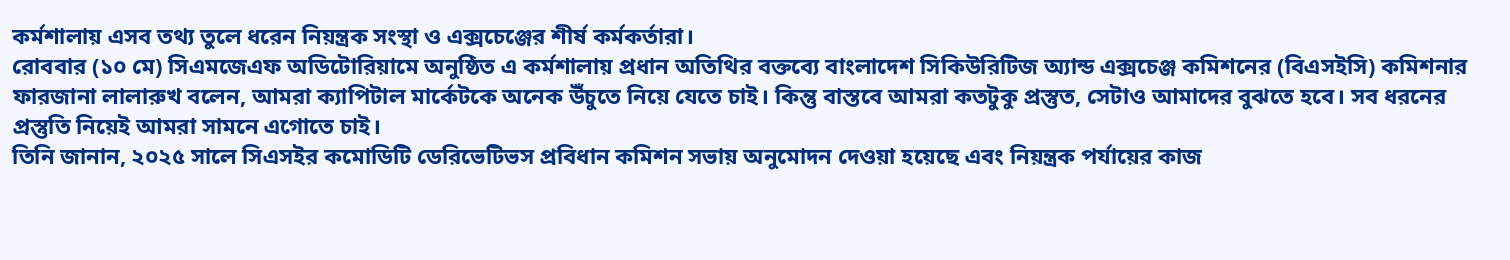কর্মশালায় এসব তথ্য তুলে ধরেন নিয়ন্ত্রক সংস্থা ও এক্সচেঞ্জের শীর্ষ কর্মকর্তারা।
রোববার (১০ মে) সিএমজেএফ অডিটোরিয়ামে অনুষ্ঠিত এ কর্মশালায় প্রধান অতিথির বক্তব্যে বাংলাদেশ সিকিউরিটিজ অ্যান্ড এক্সচেঞ্জ কমিশনের (বিএসইসি) কমিশনার ফারজানা লালারুখ বলেন, আমরা ক্যাপিটাল মার্কেটকে অনেক উঁচুতে নিয়ে যেতে চাই। কিন্তু বাস্তবে আমরা কতটুকু প্রস্তুত, সেটাও আমাদের বুঝতে হবে। সব ধরনের প্রস্তুতি নিয়েই আমরা সামনে এগোতে চাই।
তিনি জানান, ২০২৫ সালে সিএসইর কমোডিটি ডেরিভেটিভস প্রবিধান কমিশন সভায় অনুমোদন দেওয়া হয়েছে এবং নিয়ন্ত্রক পর্যায়ের কাজ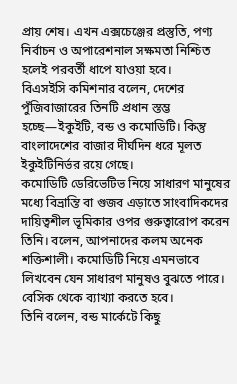প্রায় শেষ। এখন এক্সচেঞ্জের প্রস্তুতি, পণ্য নির্বাচন ও অপারেশনাল সক্ষমতা নিশ্চিত হলেই পরবর্তী ধাপে যাওয়া হবে।
বিএসইসি কমিশনার বলেন, দেশের পুঁজিবাজারের তিনটি প্রধান স্তম্ভ হচ্ছে—ইকুইটি, বন্ড ও কমোডিটি। কিন্তু বাংলাদেশের বাজার দীর্ঘদিন ধরে মূলত ইকুইটিনির্ভর রয়ে গেছে।
কমোডিটি ডেরিভেটিভ নিয়ে সাধারণ মানুষের মধ্যে বিভ্রান্তি বা গুজব এড়াতে সাংবাদিকদের দায়িত্বশীল ভূমিকার ওপর গুরুত্বারোপ করেন তিনি। বলেন, আপনাদের কলম অনেক শক্তিশালী। কমোডিটি নিয়ে এমনভাবে লিখবেন যেন সাধারণ মানুষও বুঝতে পারে। বেসিক থেকে ব্যাখ্যা করতে হবে।
তিনি বলেন, বন্ড মার্কেটে কিছু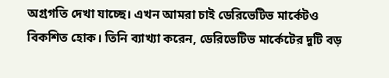অগ্রগতি দেখা যাচ্ছে। এখন আমরা চাই ডেরিভেটিভ মার্কেটও বিকশিত হোক। তিনি ব্যাখ্যা করেন, ডেরিভেটিভ মার্কেটের দুটি বড়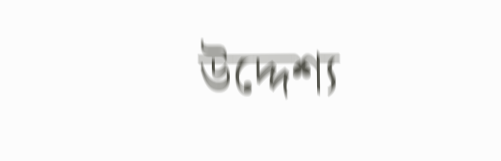উদ্দেশ্য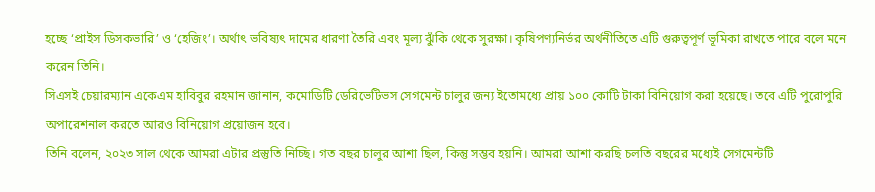হচ্ছে ‘প্রাইস ডিসকভারি’ ও ‘হেজিং’। অর্থাৎ ভবিষ্যৎ দামের ধারণা তৈরি এবং মূল্য ঝুঁকি থেকে সুরক্ষা। কৃষিপণ্যনির্ভর অর্থনীতিতে এটি গুরুত্বপূর্ণ ভূমিকা রাখতে পারে বলে মনে করেন তিনি।
সিএসই চেয়ারম্যান একেএম হাবিবুর রহমান জানান, কমোডিটি ডেরিভেটিভস সেগমেন্ট চালুর জন্য ইতোমধ্যে প্রায় ১০০ কোটি টাকা বিনিয়োগ করা হয়েছে। তবে এটি পুরোপুরি অপারেশনাল করতে আরও বিনিয়োগ প্রয়োজন হবে।
তিনি বলেন, ২০২৩ সাল থেকে আমরা এটার প্রস্তুতি নিচ্ছি। গত বছর চালুর আশা ছিল, কিন্তু সম্ভব হয়নি। আমরা আশা করছি চলতি বছরের মধ্যেই সেগমেন্টটি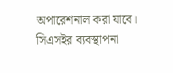অপারেশনাল করা যাবে।
সিএসইর ব্যবস্থাপনা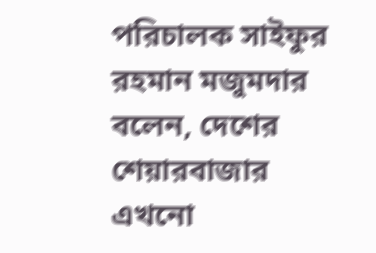পরিচালক সাইফুর রহমান মজুমদার বলেন, দেশের শেয়ারবাজার এখনো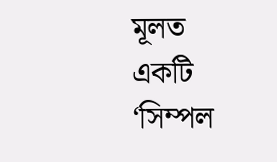মূলত একটি ‘সিম্পল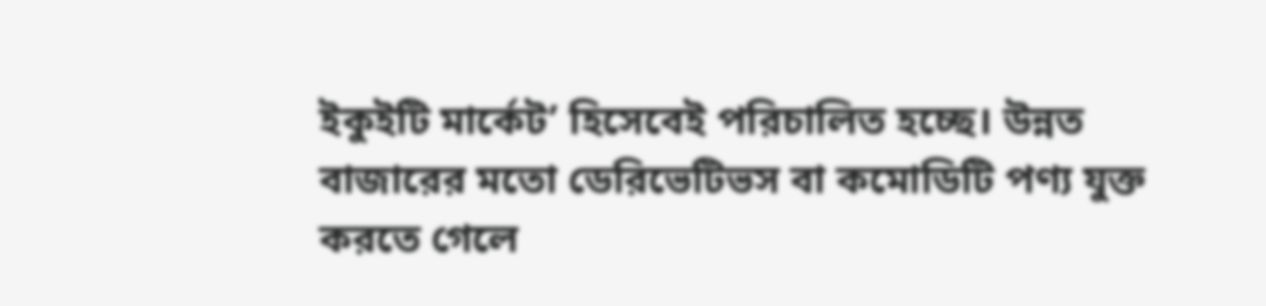ইকুইটি মার্কেট’ হিসেবেই পরিচালিত হচ্ছে। উন্নত বাজারের মতো ডেরিভেটিভস বা কমোডিটি পণ্য যুক্ত করতে গেলে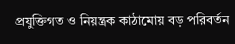প্রযুক্তিগত ও নিয়ন্ত্রক কাঠামোয় বড় পরিবর্তন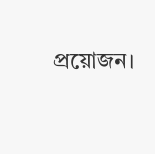প্রয়োজন।